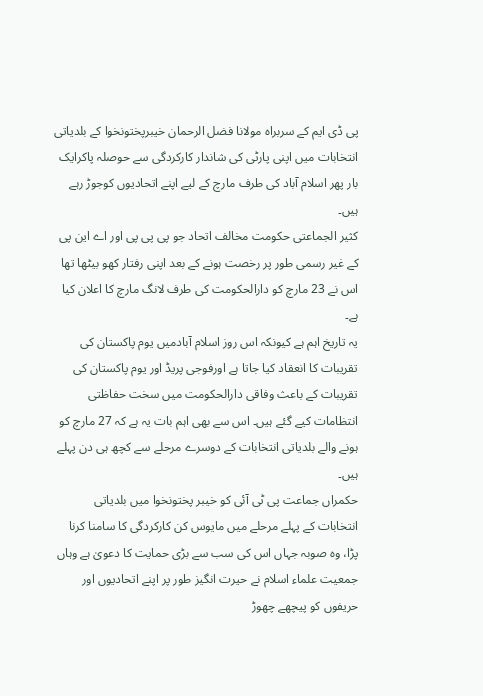پی ڈی ایم کے سربراہ مولانا فضل الرحمان خیبرپختونخوا کے بلدیاتی انتخابات میں اپنی پارٹی کی شاندار کارکردگی سے حوصلہ پاکرایک بار پھر اسلام آباد کی طرف مارچ کے لیے اپنے اتحادیوں کوجوڑ رہے ہیں۔
کثیر الجماعتی حکومت مخالف اتحاد جو پی پی پی اور اے این پی کے غیر رسمی طور پر رخصت ہونے کے بعد اپنی رفتار کھو بیٹھا تھا اس نے 23 مارچ کو دارالحکومت کی طرف لانگ مارچ کا اعلان کیا ہے۔
یہ تاریخ اہم ہے کیونکہ اس روز اسلام آبادمیں یوم پاکستان کی تقریبات کا انعقاد کیا جاتا ہے اورفوجی پریڈ اور یوم پاکستان کی تقریبات کے باعث وفاقی دارالحکومت میں سخت حفاظتی انتظامات کیے گئے ہیں۔ اس سے بھی اہم بات یہ ہے کہ 27 مارچ کو ہونے والے بلدیاتی انتخابات کے دوسرے مرحلے سے کچھ ہی دن پہلے ہیں۔
حکمراں جماعت پی ٹی آئی کو خیبر پختونخوا میں بلدیاتی انتخابات کے پہلے مرحلے میں مایوس کن کارکردگی کا سامنا کرنا پڑا، وہ صوبہ جہاں اس کی سب سے بڑی حمایت کا دعویٰ ہے وہاں جمعیت علماء اسلام نے حیرت انگیز طور پر اپنے اتحادیوں اور حریفوں کو پیچھے چھوڑ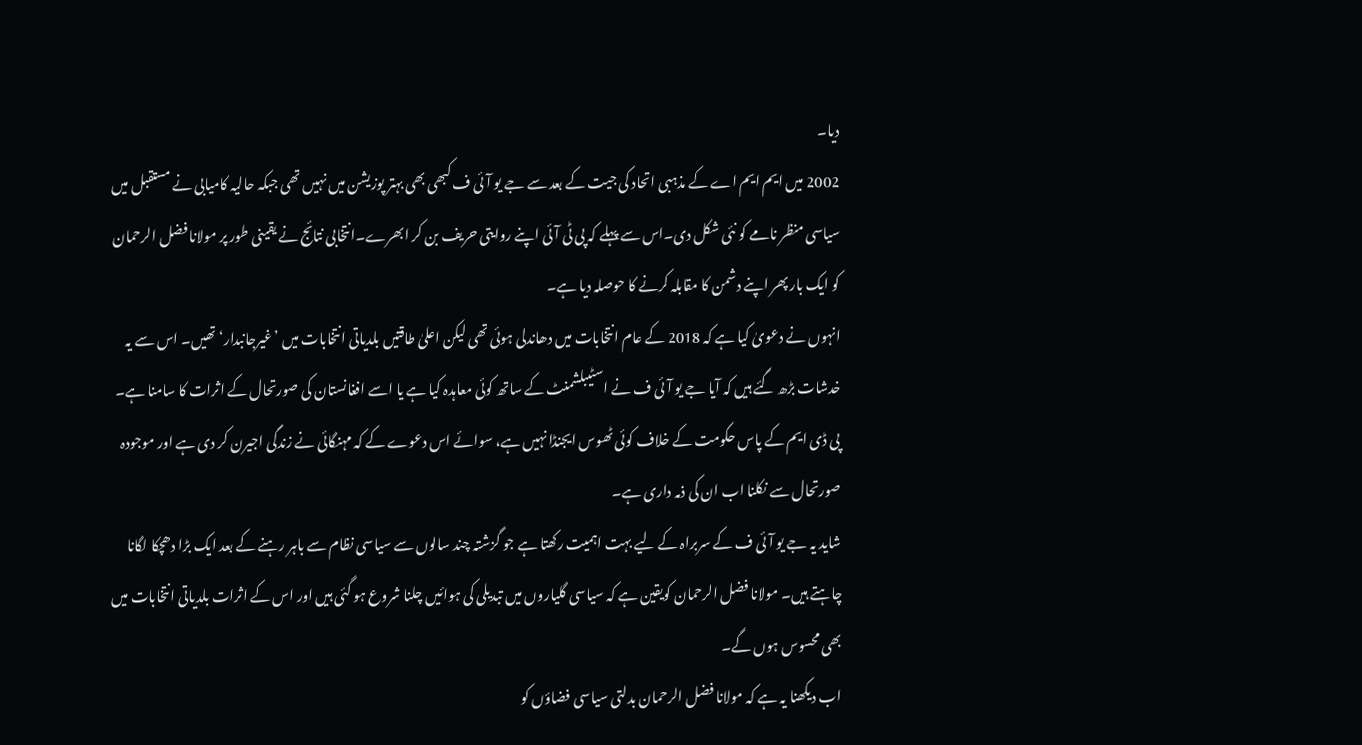دیا۔
2002 میں ایم ایم اے کے مذہبی اتحاد کی جیت کے بعد سے جے یو آئی ف کبھی بھی بہتر پوزیشن میں نہیں تھی جبکہ حالیہ کامیابی نے مستقبل میں سیاسی منظر نامے کو نئی شکل دی۔اس سے پہلے کہ پی ٹی آئی اپنے روایتی حریف بن کر ابھرے۔انتخابی نتائج نے یقینی طور پر مولانا فضل الرحمان کو ایک بار پھر اپنے دشمن کا مقابلہ کرنے کا حوصلہ دیا ہے۔
انہوں نے دعویٰ کیا ہے کہ 2018 کے عام انتخابات میں دھاندلی ہوئی تھی لیکن اعلیٰ طاقتیں بلدیاتی انتخابات میں ’غیرجانبدار‘ تھیں۔ اس سے یہ خدشات بڑھ گئے ہیں کہ آیا جے یو آئی ف نے اسٹیبلشمنٹ کے ساتھ کوئی معاہدہ کیا ہے یا اسے افغانستان کی صورتحال کے اثرات کا سامنا ہے۔
پی ڈی ایم کے پاس حکومت کے خلاف کوئی ٹھوس ایجنڈا نہیں ہے، سوائے اس دعوے کے کہ مہنگائی نے زندگی اجیرن کر دی ہے اور موجودہ صورتحال سے نکلنا اب ان کی ذمہ داری ہے۔
شاید یہ جے یو آئی ف کے سربراہ کے لیے بہت اہمیت رکھتا ہے جو گزشتہ چند سالوں سے سیاسی نظام سے باہر رہنے کے بعد ایک بڑا دھچکا لگانا چاہتے ہیں۔ مولانا فضل الرحمان کویقین ہے کہ سیاسی گلیاروں میں تبدیلی کی ہوائیں چلنا شروع ہو گئی ہیں اور اس کے اثرات بلدیاتی انتخابات میں بھی محسوس ہوں گے۔
اب دیکھنا یہ ہے کہ مولانا فضل الرحمان بدلتی سیاسی فضاؤں کو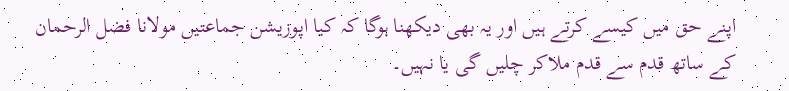اپنے حق میں کیسے کرتے ہیں اور یہ بھی دیکھنا ہوگا کہ کیا اپوزیشن جماعتیں مولانا فضل الرحمان کے ساتھ قدم سے قدم ملاکر چلیں گی یا نہیں۔